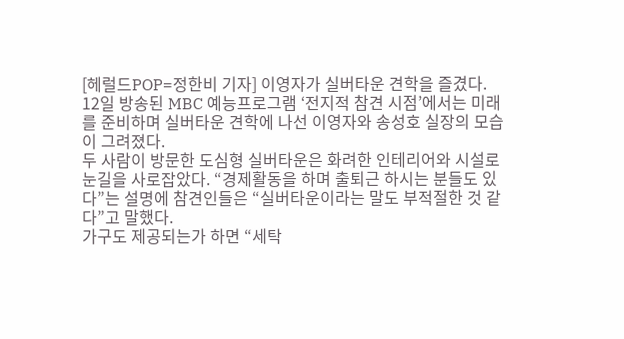[헤럴드POP=정한비 기자] 이영자가 실버타운 견학을 즐겼다.
12일 방송된 MBC 예능프로그램 ‘전지적 참견 시점’에서는 미래를 준비하며 실버타운 견학에 나선 이영자와 송성호 실장의 모습이 그려졌다.
두 사람이 방문한 도심형 실버타운은 화려한 인테리어와 시설로 눈길을 사로잡았다. “경제활동을 하며 출퇴근 하시는 분들도 있다”는 설명에 참견인들은 “실버타운이라는 말도 부적절한 것 같다”고 말했다.
가구도 제공되는가 하면 “세탁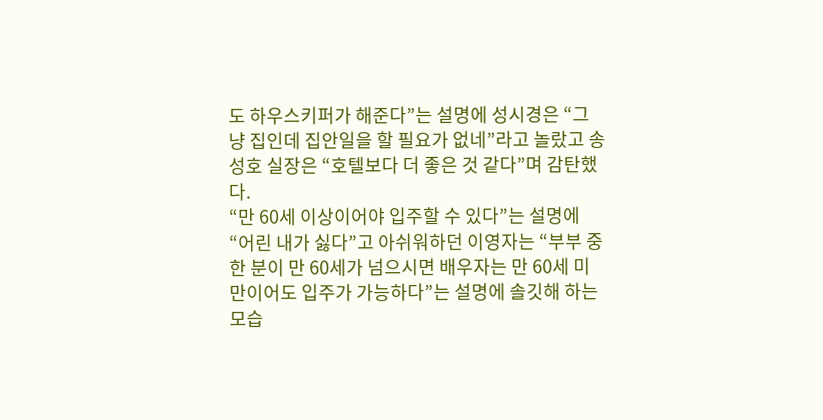도 하우스키퍼가 해준다”는 설명에 성시경은 “그냥 집인데 집안일을 할 필요가 없네”라고 놀랐고 송성호 실장은 “호텔보다 더 좋은 것 같다”며 감탄했다.
“만 60세 이상이어야 입주할 수 있다”는 설명에 “어린 내가 싫다”고 아쉬워하던 이영자는 “부부 중 한 분이 만 60세가 넘으시면 배우자는 만 60세 미만이어도 입주가 가능하다”는 설명에 솔깃해 하는 모습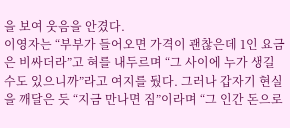을 보여 웃음을 안겼다.
이영자는 “부부가 들어오면 가격이 괜찮은데 1인 요금은 비싸더라”고 혀를 내두르며 “그 사이에 누가 생길 수도 있으니까”라고 여지를 뒀다. 그러나 갑자기 현실을 깨달은 듯 “지금 만나면 짐”이라며 “그 인간 돈으로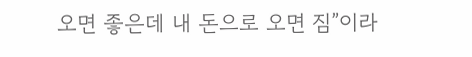오면 좋은데 내 돈으로 오면 짐”이라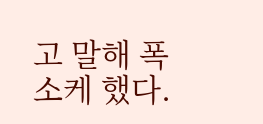고 말해 폭소케 했다.